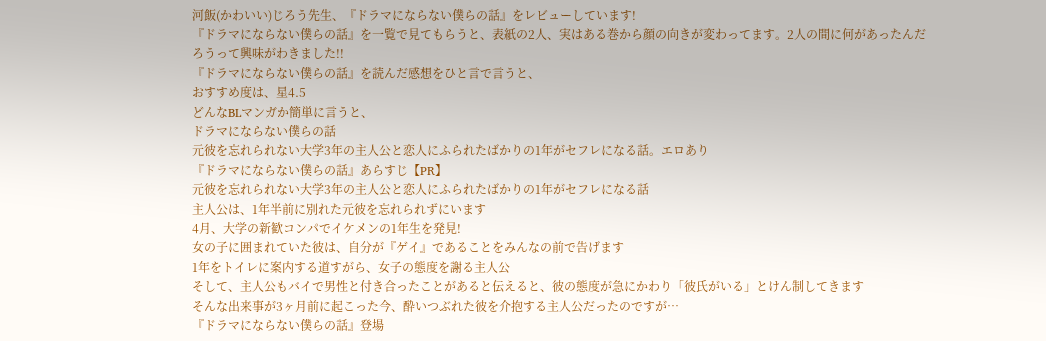河飯(かわいい)じろう先生、『ドラマにならない僕らの話』をレビューしています!
『ドラマにならない僕らの話』を一覧で見てもらうと、表紙の2人、実はある巻から顔の向きが変わってます。2人の間に何があったんだろうって興味がわきました!!
『ドラマにならない僕らの話』を読んだ感想をひと言で言うと、
おすすめ度は、星4.5
どんなBLマンガか簡単に言うと、
ドラマにならない僕らの話
元彼を忘れられない大学3年の主人公と恋人にふられたばかりの1年がセフレになる話。エロあり
『ドラマにならない僕らの話』あらすじ【PR】
元彼を忘れられない大学3年の主人公と恋人にふられたばかりの1年がセフレになる話
主人公は、1年半前に別れた元彼を忘れられずにいます
4月、大学の新歓コンパでイケメンの1年生を発見!
女の子に囲まれていた彼は、自分が『ゲイ』であることをみんなの前で告げます
1年をトイレに案内する道すがら、女子の態度を謝る主人公
そして、主人公もバイで男性と付き合ったことがあると伝えると、彼の態度が急にかわり「彼氏がいる」とけん制してきます
そんな出来事が3ヶ月前に起こった今、酔いつぶれた彼を介抱する主人公だったのですが…
『ドラマにならない僕らの話』登場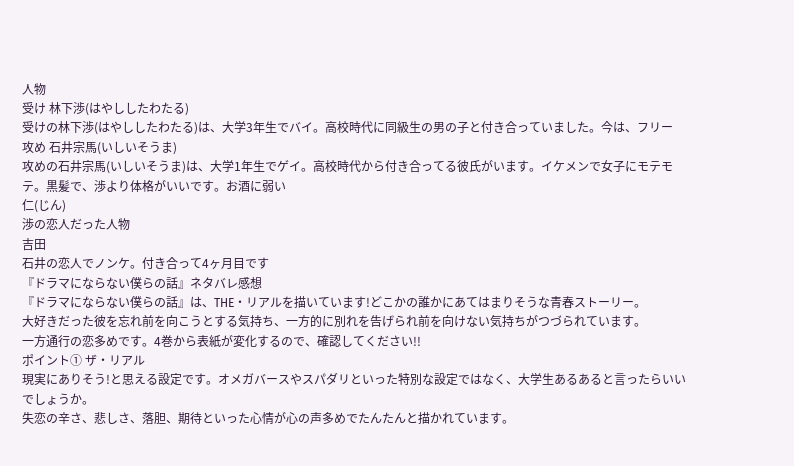人物
受け 林下渉(はやししたわたる)
受けの林下渉(はやししたわたる)は、大学3年生でバイ。高校時代に同級生の男の子と付き合っていました。今は、フリー
攻め 石井宗馬(いしいそうま)
攻めの石井宗馬(いしいそうま)は、大学1年生でゲイ。高校時代から付き合ってる彼氏がいます。イケメンで女子にモテモテ。黒髪で、渉より体格がいいです。お酒に弱い
仁(じん)
渉の恋人だった人物
吉田
石井の恋人でノンケ。付き合って4ヶ月目です
『ドラマにならない僕らの話』ネタバレ感想
『ドラマにならない僕らの話』は、THE・リアルを描いています!どこかの誰かにあてはまりそうな青春ストーリー。
大好きだった彼を忘れ前を向こうとする気持ち、一方的に別れを告げられ前を向けない気持ちがつづられています。
一方通行の恋多めです。4巻から表紙が変化するので、確認してください!!
ポイント① ザ・リアル
現実にありそう!と思える設定です。オメガバースやスパダリといった特別な設定ではなく、大学生あるあると言ったらいいでしょうか。
失恋の辛さ、悲しさ、落胆、期待といった心情が心の声多めでたんたんと描かれています。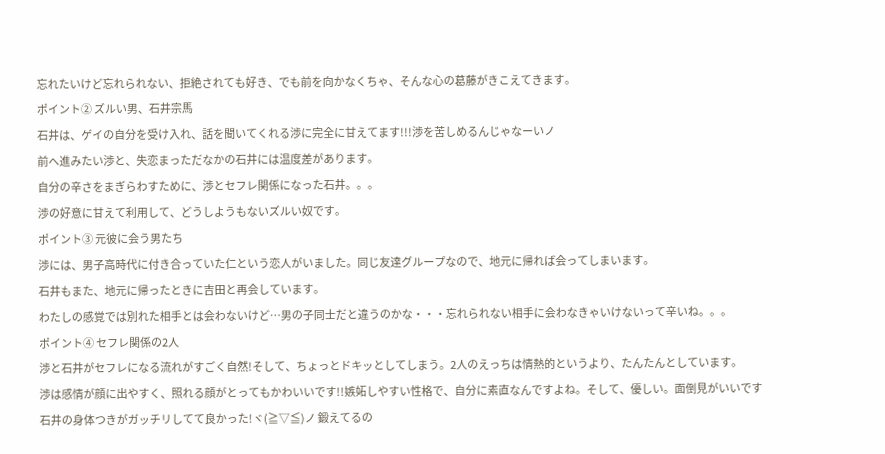忘れたいけど忘れられない、拒絶されても好き、でも前を向かなくちゃ、そんな心の葛藤がきこえてきます。
ポイント② ズルい男、石井宗馬
石井は、ゲイの自分を受け入れ、話を聞いてくれる渉に完全に甘えてます!!!渉を苦しめるんじゃなーいノ
前へ進みたい渉と、失恋まっただなかの石井には温度差があります。
自分の辛さをまぎらわすために、渉とセフレ関係になった石井。。。
渉の好意に甘えて利用して、どうしようもないズルい奴です。
ポイント③ 元彼に会う男たち
渉には、男子高時代に付き合っていた仁という恋人がいました。同じ友達グループなので、地元に帰れば会ってしまいます。
石井もまた、地元に帰ったときに吉田と再会しています。
わたしの感覚では別れた相手とは会わないけど…男の子同士だと違うのかな・・・忘れられない相手に会わなきゃいけないって辛いね。。。
ポイント④ セフレ関係の2人
渉と石井がセフレになる流れがすごく自然!そして、ちょっとドキッとしてしまう。2人のえっちは情熱的というより、たんたんとしています。
渉は感情が顔に出やすく、照れる顔がとってもかわいいです!!嫉妬しやすい性格で、自分に素直なんですよね。そして、優しい。面倒見がいいです
石井の身体つきがガッチリしてて良かった!ヾ(≧▽≦)ノ 鍛えてるの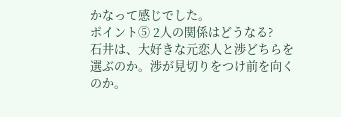かなって感じでした。
ポイント⑤ 2人の関係はどうなる?
石井は、大好きな元恋人と渉どちらを選ぶのか。渉が見切りをつけ前を向くのか。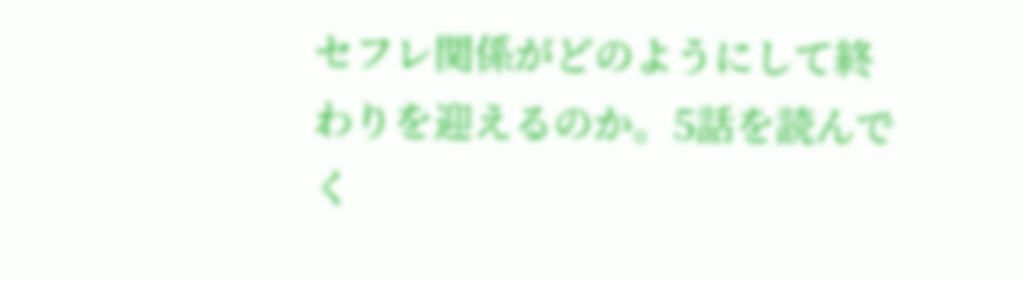セフレ関係がどのようにして終わりを迎えるのか。5話を読んでく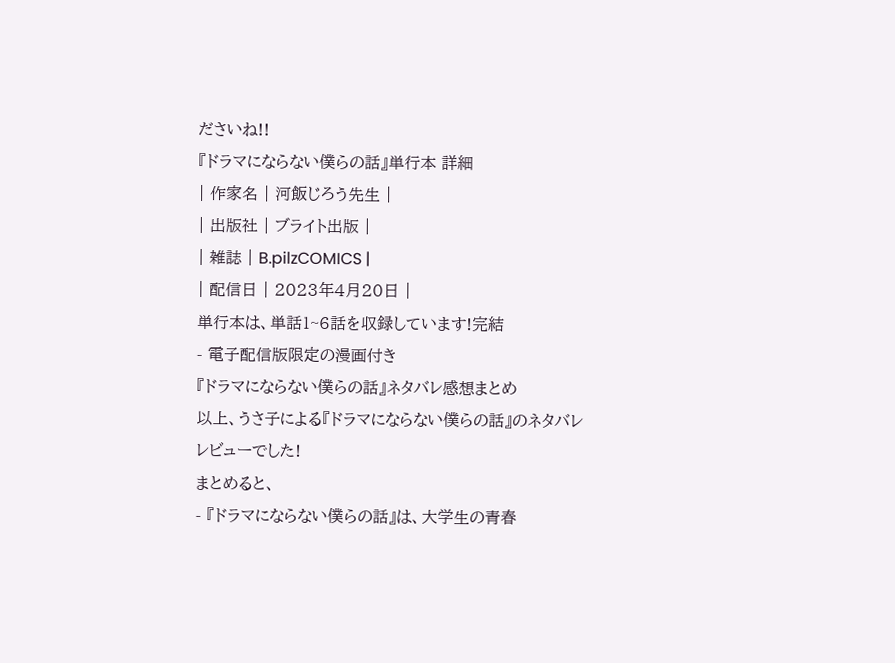ださいね!!
『ドラマにならない僕らの話』単行本 詳細
| 作家名 | 河飯じろう先生 |
| 出版社 | ブライト出版 |
| 雑誌 | B.pilzCOMICS |
| 配信日 | 2023年4月20日 |
単行本は、単話1~6話を収録しています!完結
- 電子配信版限定の漫画付き
『ドラマにならない僕らの話』ネタバレ感想まとめ
以上、うさ子による『ドラマにならない僕らの話』のネタバレレビューでした!
まとめると、
- 『ドラマにならない僕らの話』は、大学生の青春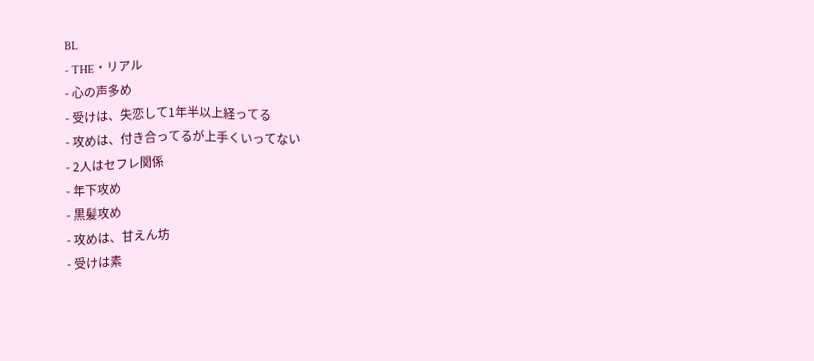BL
- THE・リアル
- 心の声多め
- 受けは、失恋して1年半以上経ってる
- 攻めは、付き合ってるが上手くいってない
- 2人はセフレ関係
- 年下攻め
- 黒髪攻め
- 攻めは、甘えん坊
- 受けは素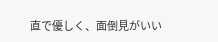直で優しく、面倒見がいい